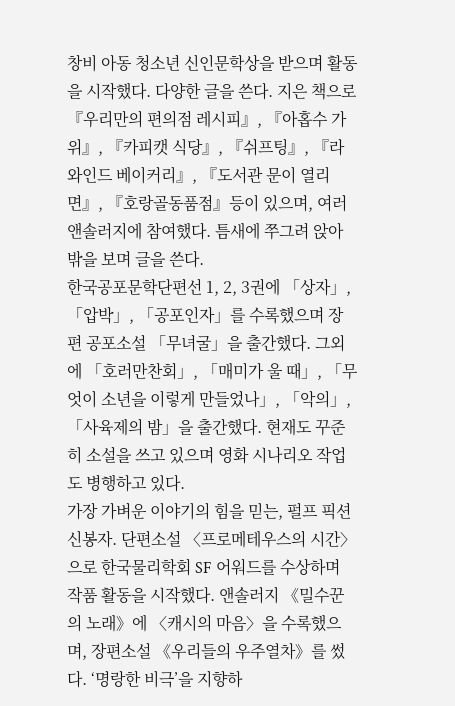창비 아동 청소년 신인문학상을 받으며 활동을 시작했다. 다양한 글을 쓴다. 지은 책으로 『우리만의 편의점 레시피』, 『아홉수 가위』, 『카피캣 식당』, 『쉬프팅』, 『라와인드 베이커리』, 『도서관 문이 열리면』, 『호랑골동품점』등이 있으며, 여러 앤솔러지에 참여했다. 틈새에 쭈그려 앉아 밖을 보며 글을 쓴다.
한국공포문학단편선 1, 2, 3권에 「상자」, 「압박」, 「공포인자」를 수록했으며 장편 공포소설 「무녀굴」을 출간했다. 그외에 「호러만찬회」, 「매미가 울 때」, 「무엇이 소년을 이렇게 만들었나」, 「악의」, 「사육제의 밤」을 출간했다. 현재도 꾸준히 소설을 쓰고 있으며 영화 시나리오 작업도 병행하고 있다.
가장 가벼운 이야기의 힘을 믿는, 펄프 픽션 신봉자. 단편소설 〈프로메테우스의 시간〉으로 한국물리학회 SF 어워드를 수상하며 작품 활동을 시작했다. 앤솔러지 《밀수꾼의 노래》에 〈캐시의 마음〉을 수록했으며, 장편소설 《우리들의 우주열차》를 썼다. ‘명랑한 비극’을 지향하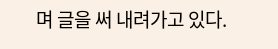며 글을 써 내려가고 있다.